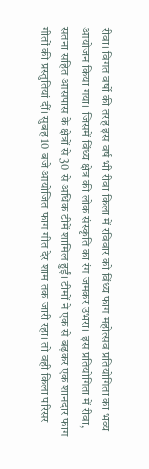रीवा। विगत वर्षो की तरह इस वर्ष भी रीवा किला में रविवार को विंध्य फाग महोत्सव प्रतियोगिता का भव्य आयोजन किया गया। जिसमें विंध्य क्षेत्र की लोक संस्कृति का रंग जमकर उभरा। इस प्रतियोगिता में रीवा, सतना सहित आसपास के क्षेत्रों से 30 से अधिक टीमें शामिल हुईं। टीमों ने एक से बढ़कर एक शानदार फाग गीतों की प्रस्तुतियां दीं। सुबह 10 बजे आयोजित फाग गीत देर शाम तक जारी रहा। तो वही किला परिसर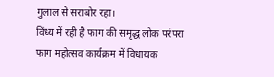गुलाल से सराबोर रहा।
विंध्य में रही है फाग की समृद्ध लोक परंपरा
फाग महोत्सव कार्यक्रम में विधायक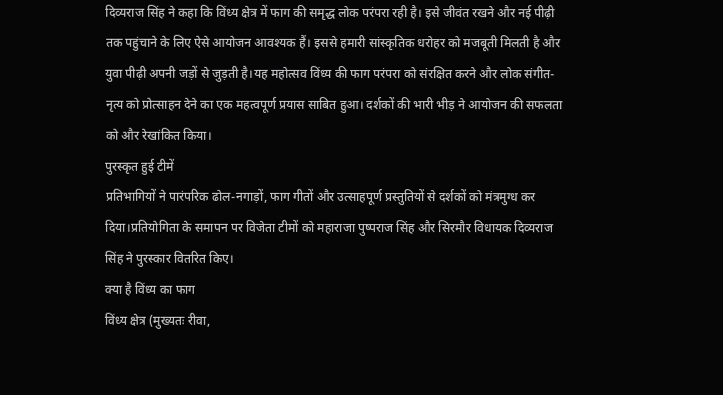दिव्यराज सिंह ने कहा कि विंध्य क्षेत्र में फाग की समृद्ध लोक परंपरा रही है। इसे जीवंत रखने और नई पीढ़ी तक पहुंचाने के लिए ऐसे आयोजन आवश्यक हैं। इससे हमारी सांस्कृतिक धरोहर को मजबूती मिलती है और युवा पीढ़ी अपनी जड़ों से जुड़ती है।यह महोत्सव विंध्य की फाग परंपरा को संरक्षित करने और लोक संगीत-नृत्य को प्रोत्साहन देने का एक महत्वपूर्ण प्रयास साबित हुआ। दर्शकों की भारी भीड़ ने आयोजन की सफलता को और रेखांकित किया।
पुरस्कृत हुई टीमें
प्रतिभागियों ने पारंपरिक ढोल-नगाड़ों, फाग गीतों और उत्साहपूर्ण प्रस्तुतियों से दर्शकों को मंत्रमुग्ध कर दिया।प्रतियोगिता के समापन पर विजेता टीमों को महाराजा पुष्पराज सिंह और सिरमौर विधायक दिव्यराज सिंह ने पुरस्कार वितरित किए।
क्या है विंध्य का फाग
विंध्य क्षेत्र (मुख्यतः रीवा,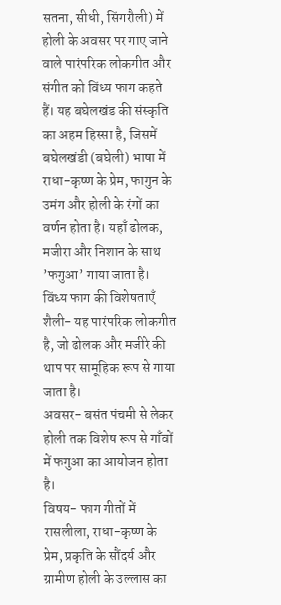सतना, सीधी, सिंगरौली) में होली के अवसर पर गाए जाने वाले पारंपरिक लोकगीत और संगीत को विंध्य फाग कहते हैं। यह बघेलखंड की संस्कृति का अहम हिस्सा है, जिसमें बघेलखंडी (बघेली) भाषा में राधा-कृष्ण के प्रेम, फागुन के उमंग और होली के रंगों का वर्णन होता है। यहाँ ढोलक, मजीरा और निशान के साथ ’फगुआ’ गाया जाता है।
विंध्य फाग की विशेषताएँ
शैली- यह पारंपरिक लोकगीत है, जो ढोलक और मजीरे की थाप पर सामूहिक रूप से गाया जाता है।
अवसर- बसंत पंचमी से लेकर होली तक विशेष रूप से गाँवों में फगुआ का आयोजन होता है।
विषय- फाग गीतों में रासलीला, राधा-कृष्ण के प्रेम, प्रकृति के सौंदर्य और ग्रामीण होली के उल्लास का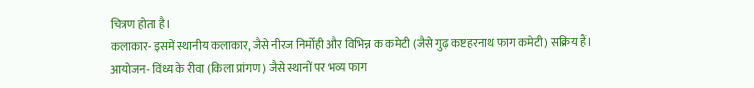चित्रण होता है।
कलाकार- इसमें स्थानीय कलाकार, जैसे नीरज निर्मोही और विभिन्न क कमेटी (जैसे गुढ़ कष्टहरनाथ फाग कमेटी) सक्रिय हैं।
आयोजन- विंध्य के रीवा (किला प्रांगण) जैसे स्थानों पर भव्य फाग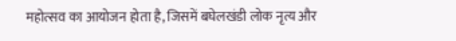महोत्सव का आयोजन होता है, जिसमें बघेलखंडी लोक नृत्य और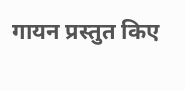गायन प्रस्तुत किए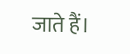जाते हैं।